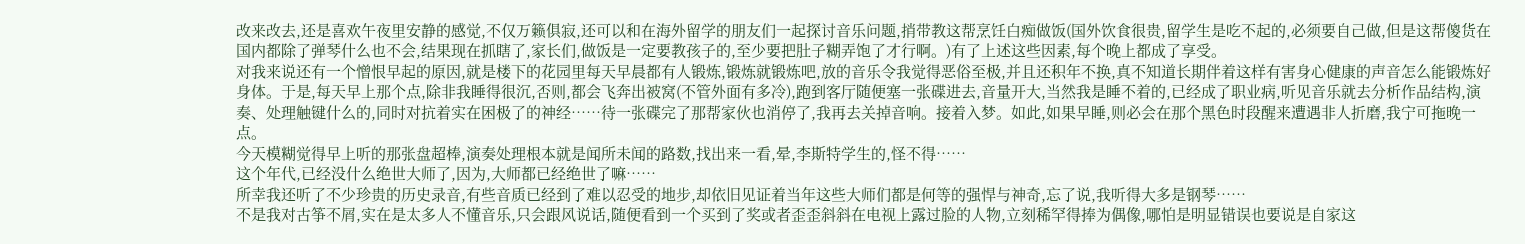改来改去,还是喜欢午夜里安静的感觉,不仅万籁俱寂,还可以和在海外留学的朋友们一起探讨音乐问题,捎带教这帮烹饪白痴做饭(国外饮食很贵,留学生是吃不起的,必须要自己做,但是这帮傻货在国内都除了弹琴什么也不会,结果现在抓瞎了,家长们,做饭是一定要教孩子的,至少要把肚子糊弄饱了才行啊。)有了上述这些因素,每个晚上都成了享受。
对我来说还有一个憎恨早起的原因,就是楼下的花园里每天早晨都有人锻炼,锻炼就锻炼吧,放的音乐令我觉得恶俗至极,并且还积年不换,真不知道长期伴着这样有害身心健康的声音怎么能锻炼好身体。于是,每天早上那个点,除非我睡得很沉,否则,都会飞奔出被窝(不管外面有多冷),跑到客厅随便塞一张碟进去,音量开大,当然我是睡不着的,已经成了职业病,听见音乐就去分析作品结构,演奏、处理触键什么的,同时对抗着实在困极了的神经……待一张碟完了那帮家伙也消停了,我再去关掉音响。接着入梦。如此,如果早睡,则必会在那个黑色时段醒来遭遇非人折磨,我宁可拖晚一点。
今天模糊觉得早上听的那张盘超棒,演奏处理根本就是闻所未闻的路数,找出来一看,晕,李斯特学生的,怪不得……
这个年代,已经没什么绝世大师了,因为,大师都已经绝世了嘛……
所幸我还听了不少珍贵的历史录音,有些音质已经到了难以忍受的地步,却依旧见证着当年这些大师们都是何等的强悍与神奇,忘了说,我听得大多是钢琴……
不是我对古筝不屑,实在是太多人不懂音乐,只会跟风说话,随便看到一个买到了奖或者歪歪斜斜在电视上露过脸的人物,立刻稀罕得捧为偶像,哪怕是明显错误也要说是自家这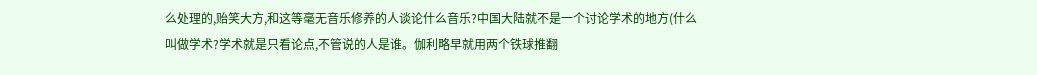么处理的,贻笑大方,和这等毫无音乐修养的人谈论什么音乐?中国大陆就不是一个讨论学术的地方(什么叫做学术?学术就是只看论点,不管说的人是谁。伽利略早就用两个铁球推翻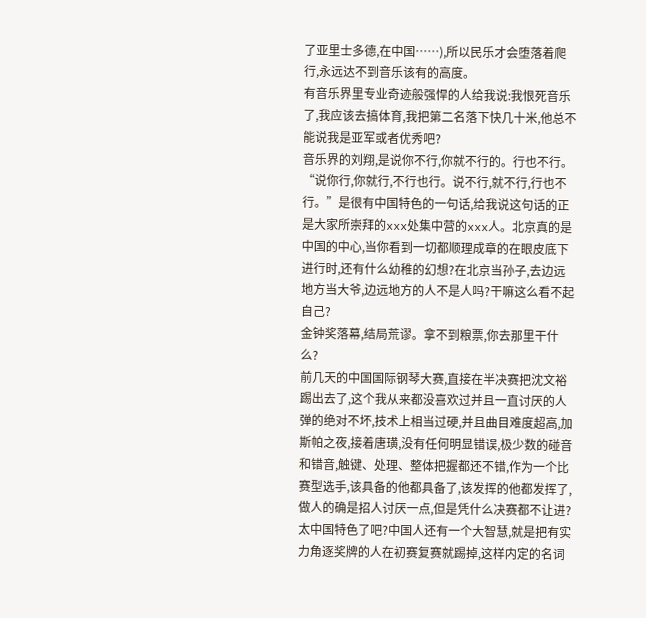了亚里士多德,在中国……),所以民乐才会堕落着爬行,永远达不到音乐该有的高度。
有音乐界里专业奇迹般强悍的人给我说:我恨死音乐了,我应该去搞体育,我把第二名落下快几十米,他总不能说我是亚军或者优秀吧?
音乐界的刘翔,是说你不行,你就不行的。行也不行。
“说你行,你就行,不行也行。说不行,就不行,行也不行。”是很有中国特色的一句话,给我说这句话的正是大家所崇拜的xxx处集中营的xxx人。北京真的是中国的中心,当你看到一切都顺理成章的在眼皮底下进行时,还有什么幼稚的幻想?在北京当孙子,去边远地方当大爷,边远地方的人不是人吗?干嘛这么看不起自己?
金钟奖落幕,结局荒谬。拿不到粮票,你去那里干什么?
前几天的中国国际钢琴大赛,直接在半决赛把沈文裕踢出去了,这个我从来都没喜欢过并且一直讨厌的人弹的绝对不坏,技术上相当过硬,并且曲目难度超高,加斯帕之夜,接着唐璜,没有任何明显错误,极少数的碰音和错音,触键、处理、整体把握都还不错,作为一个比赛型选手,该具备的他都具备了,该发挥的他都发挥了,做人的确是招人讨厌一点,但是凭什么决赛都不让进?太中国特色了吧?中国人还有一个大智慧,就是把有实力角逐奖牌的人在初赛复赛就踢掉,这样内定的名词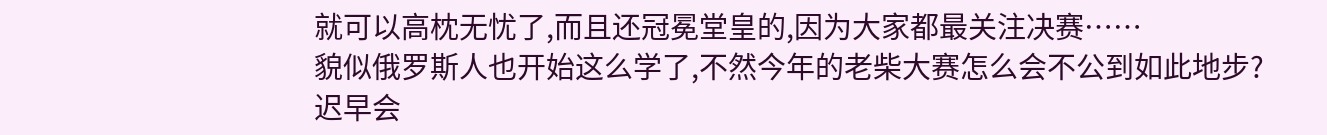就可以高枕无忧了,而且还冠冕堂皇的,因为大家都最关注决赛……
貌似俄罗斯人也开始这么学了,不然今年的老柴大赛怎么会不公到如此地步?
迟早会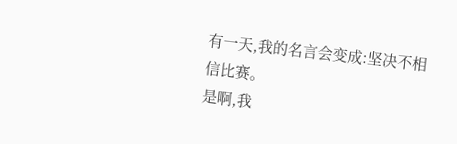有一天,我的名言会变成:坚决不相信比赛。
是啊,我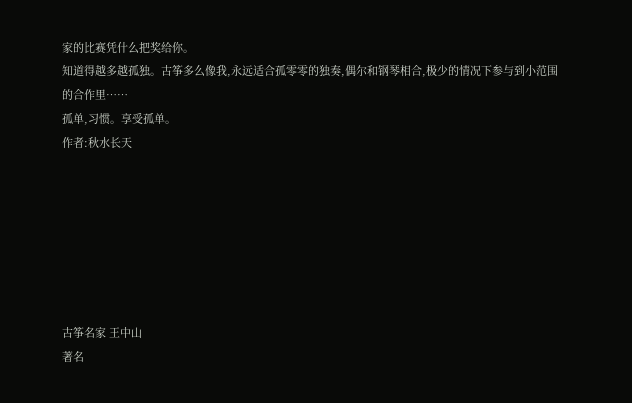家的比赛凭什么把奖给你。
知道得越多越孤独。古筝多么像我,永远适合孤零零的独奏,偶尔和钢琴相合,极少的情况下参与到小范围的合作里……
孤单,习惯。享受孤单。
作者:秋水长天







古筝名家 王中山
著名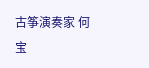古筝演奏家 何宝